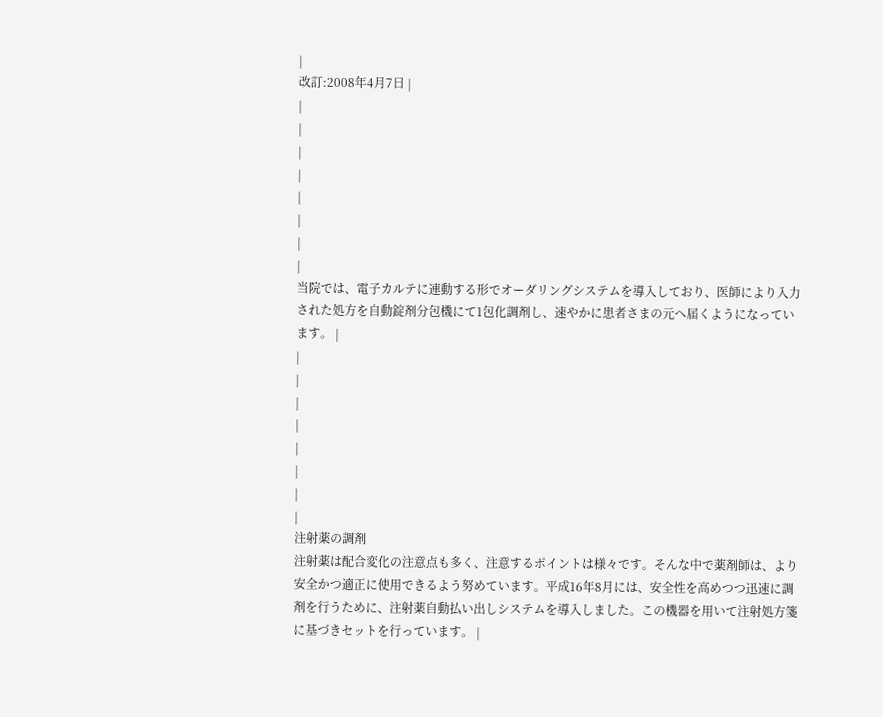|
改訂:2008年4月7日 |
|
|
|
|
|
|
|
|
当院では、電子カルテに連動する形でオーダリングシステムを導入しており、医師により入力された処方を自動錠剤分包機にて1包化調剤し、速やかに患者さまの元へ届くようになっています。 |
|
|
|
|
|
|
|
|
注射薬の調剤
注射薬は配合変化の注意点も多く、注意するポイントは様々です。そんな中で薬剤師は、より安全かつ適正に使用できるよう努めています。平成16年8月には、安全性を高めつつ迅速に調剤を行うために、注射薬自動払い出しシステムを導入しました。この機器を用いて注射処方箋に基づきセットを行っています。 |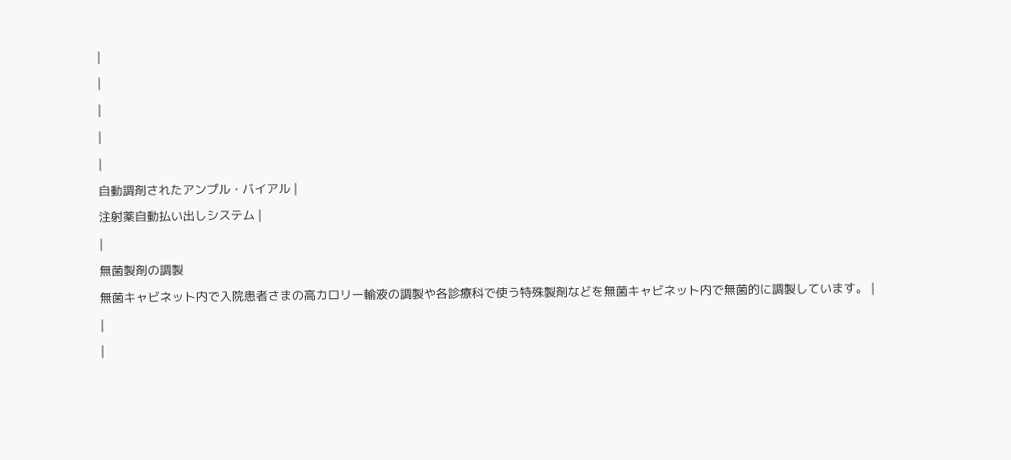|
|
|
|
|
自動調剤されたアンプル・バイアル |
注射薬自動払い出しシステム |
|
無菌製剤の調製
無菌キャビネット内で入院患者さまの高カロリー輸液の調製や各診療科で使う特殊製剤などを無菌キャビネット内で無菌的に調製しています。 |
|
|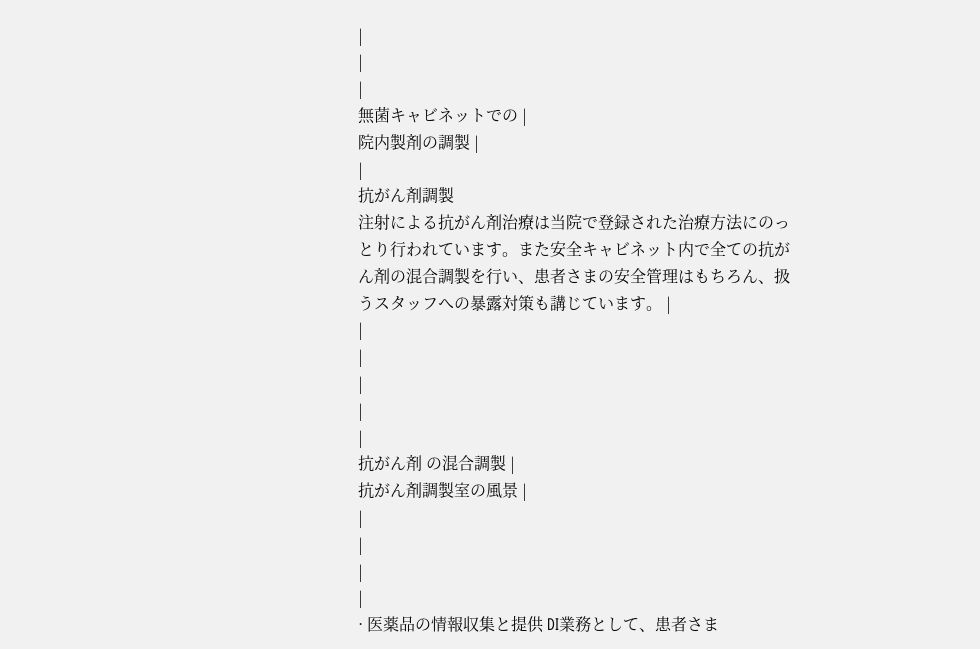|
|
|
無菌キャビネットでの |
院内製剤の調製 |
|
抗がん剤調製
注射による抗がん剤治療は当院で登録された治療方法にのっとり行われています。また安全キャビネット内で全ての抗がん剤の混合調製を行い、患者さまの安全管理はもちろん、扱うスタッフへの暴露対策も講じています。 |
|
|
|
|
|
抗がん剤 の混合調製 |
抗がん剤調製室の風景 |
|
|
|
|
· 医薬品の情報収集と提供 DI業務として、患者さま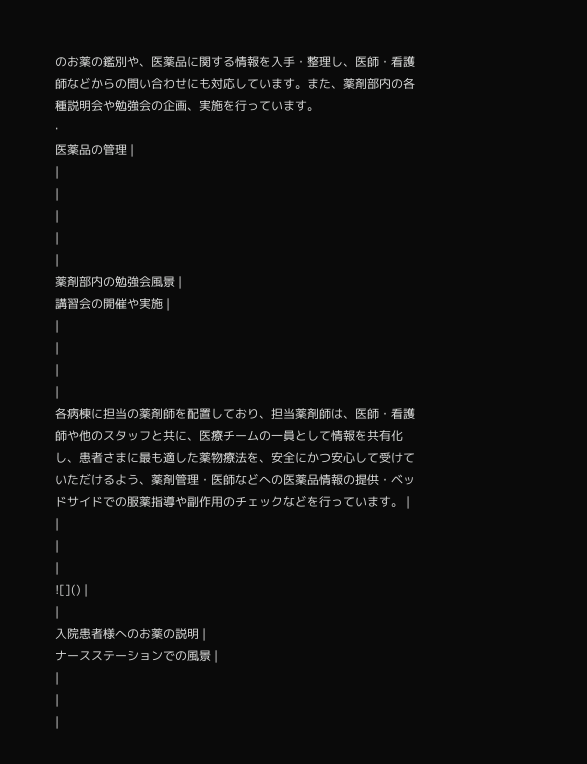のお薬の鑑別や、医薬品に関する情報を入手・整理し、医師・看護師などからの問い合わせにも対応しています。また、薬剤部内の各種説明会や勉強会の企画、実施を行っています。
·
医薬品の管理 |
|
|
|
|
|
薬剤部内の勉強会風景 |
講習会の開催や実施 |
|
|
|
|
各病棟に担当の薬剤師を配置しており、担当薬剤師は、医師・看護師や他のスタッフと共に、医療チームの一員として情報を共有化し、患者さまに最も適した薬物療法を、安全にかつ安心して受けていただけるよう、薬剤管理・医師などへの医薬品情報の提供・ベッドサイドでの服薬指導や副作用のチェックなどを行っています。 |
|
|
|
![]() |
|
入院患者様へのお薬の説明 |
ナースステーションでの風景 |
|
|
|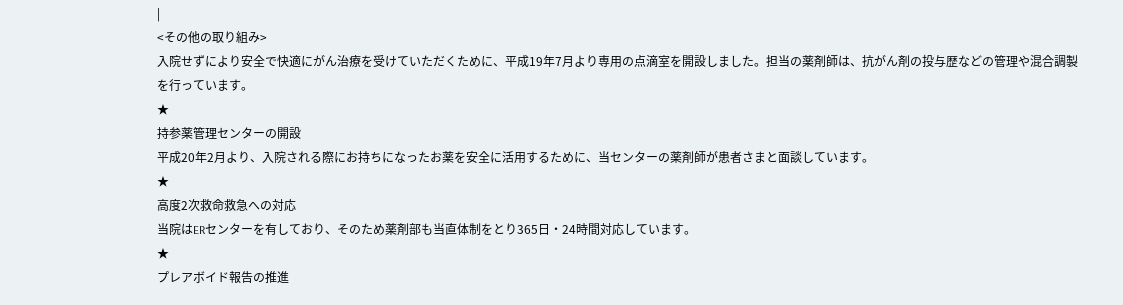|
<その他の取り組み>
入院せずにより安全で快適にがん治療を受けていただくために、平成19年7月より専用の点滴室を開設しました。担当の薬剤師は、抗がん剤の投与歴などの管理や混合調製を行っています。
★
持参薬管理センターの開設
平成20年2月より、入院される際にお持ちになったお薬を安全に活用するために、当センターの薬剤師が患者さまと面談しています。
★
高度2次救命救急への対応
当院はERセンターを有しており、そのため薬剤部も当直体制をとり365日・24時間対応しています。
★
プレアボイド報告の推進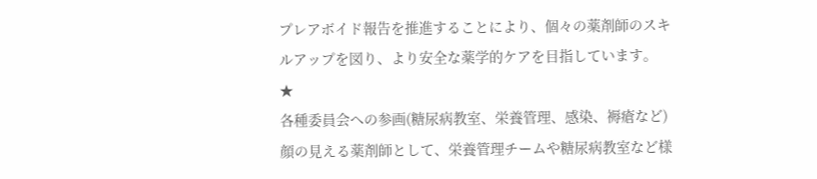プレアボイド報告を推進することにより、個々の薬剤師のスキルアップを図り、より安全な薬学的ケアを目指しています。
★
各種委員会への参画(糖尿病教室、栄養管理、感染、褥瘡など)
顔の見える薬剤師として、栄養管理チームや糖尿病教室など様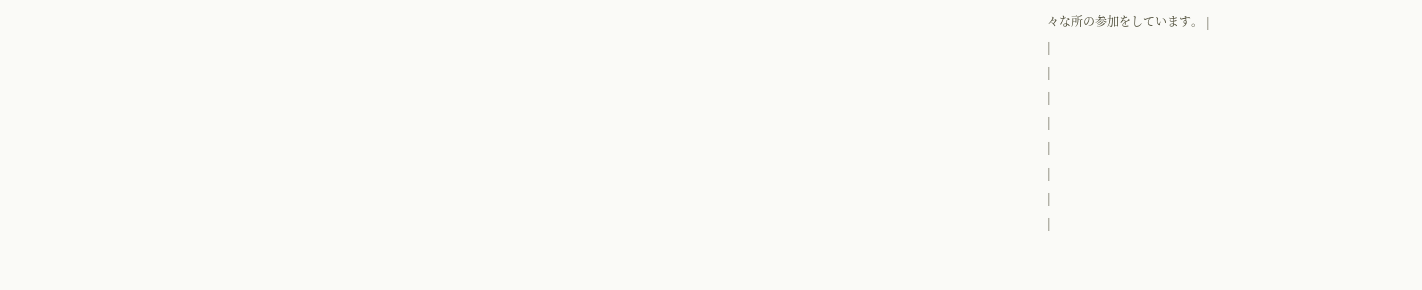々な所の参加をしています。 |
|
|
|
|
|
|
|
|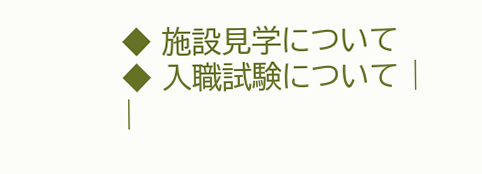◆ 施設見学について
◆ 入職試験について |
|